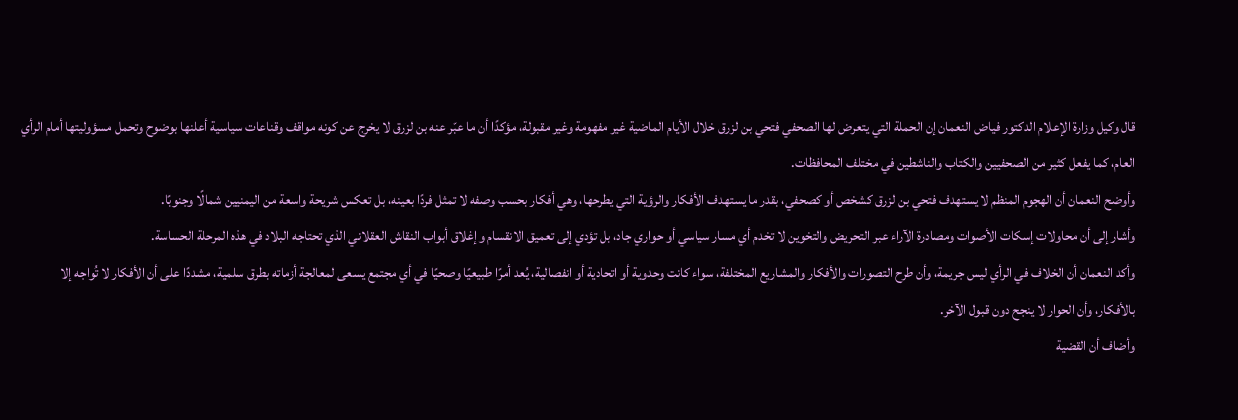قال وكيل وزارة الإعلام الدكتور فياض النعمان إن الحملة التي يتعرض لها الصحفي فتحي بن لزرق خلال الأيام الماضية غير مفهومة وغير مقبولة، مؤكدًا أن ما عبّر عنه بن لزرق لا يخرج عن كونه مواقف وقناعات سياسية أعلنها بوضوح وتحمل مسؤوليتها أمام الرأي العام، كما يفعل كثير من الصحفيين والكتاب والناشطين في مختلف المحافظات.
وأوضح النعمان أن الهجوم المنظم لا يستهدف فتحي بن لزرق كشخص أو كصحفي، بقدر ما يستهدف الأفكار والرؤية التي يطرحها، وهي أفكار بحسب وصفه لا تمثل فردًا بعينه، بل تعكس شريحة واسعة من اليمنيين شمالًا وجنوبًا.
وأشار إلى أن محاولات إسكات الأصوات ومصادرة الآراء عبر التحريض والتخوين لا تخدم أي مسار سياسي أو حواري جاد، بل تؤدي إلى تعميق الانقسام وإغلاق أبواب النقاش العقلاني الذي تحتاجه البلاد في هذه المرحلة الحساسة.
وأكد النعمان أن الخلاف في الرأي ليس جريمة، وأن طرح التصورات والأفكار والمشاريع المختلفة، سواء كانت وحدوية أو اتحادية أو انفصالية، يُعد أمرًا طبيعيًا وصحيًا في أي مجتمع يسعى لمعالجة أزماته بطرق سلمية، مشددًا على أن الأفكار لا تُواجه إلا بالأفكار، وأن الحوار لا ينجح دون قبول الآخر.
وأضاف أن القضية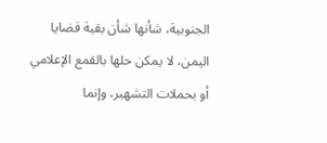الجنوبية، شأنها شأن بقية قضايا اليمن، لا يمكن حلها بالقمع الإعلامي أو بحملات التشهير، وإنما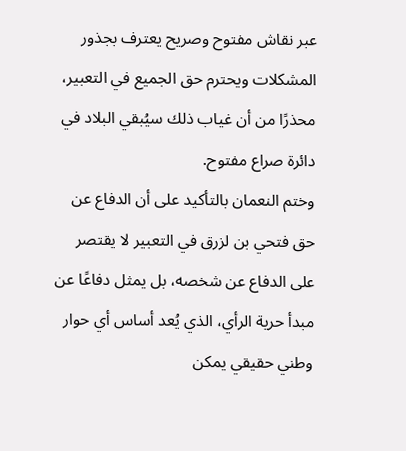عبر نقاش مفتوح وصريح يعترف بجذور المشكلات ويحترم حق الجميع في التعبير، محذرًا من أن غياب ذلك سيُبقي البلاد في دائرة صراع مفتوح.
وختم النعمان بالتأكيد على أن الدفاع عن حق فتحي بن لزرق في التعبير لا يقتصر على الدفاع عن شخصه، بل يمثل دفاعًا عن مبدأ حرية الرأي، الذي يُعد أساس أي حوار وطني حقيقي يمكن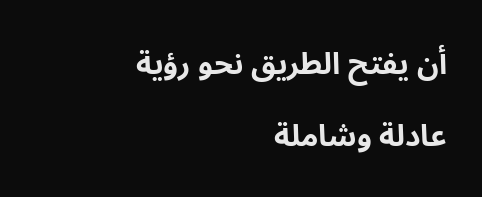أن يفتح الطريق نحو رؤية عادلة وشاملة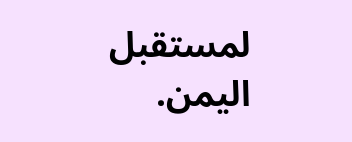لمستقبل اليمن.